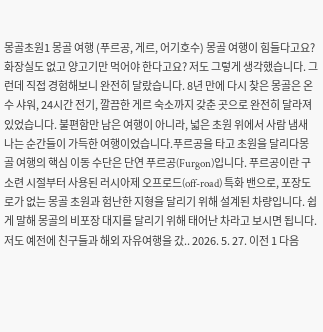몽골초원1 몽골 여행 (푸르공, 게르, 어기호수) 몽골 여행이 힘들다고요? 화장실도 없고 양고기만 먹어야 한다고요? 저도 그렇게 생각했습니다. 그런데 직접 경험해보니 완전히 달랐습니다. 8년 만에 다시 찾은 몽골은 온수 샤워, 24시간 전기, 깔끔한 게르 숙소까지 갖춘 곳으로 완전히 달라져 있었습니다. 불편함만 남은 여행이 아니라, 넓은 초원 위에서 사람 냄새 나는 순간들이 가득한 여행이었습니다.푸르공을 타고 초원을 달리다몽골 여행의 핵심 이동 수단은 단연 푸르공(Furgon)입니다. 푸르공이란 구소련 시절부터 사용된 러시아제 오프로드(off-road) 특화 밴으로, 포장도로가 없는 몽골 초원과 험난한 지형을 달리기 위해 설계된 차량입니다. 쉽게 말해 몽골의 비포장 대지를 달리기 위해 태어난 차라고 보시면 됩니다.저도 예전에 친구들과 해외 자유여행을 갔.. 2026. 5. 27. 이전 1 다음